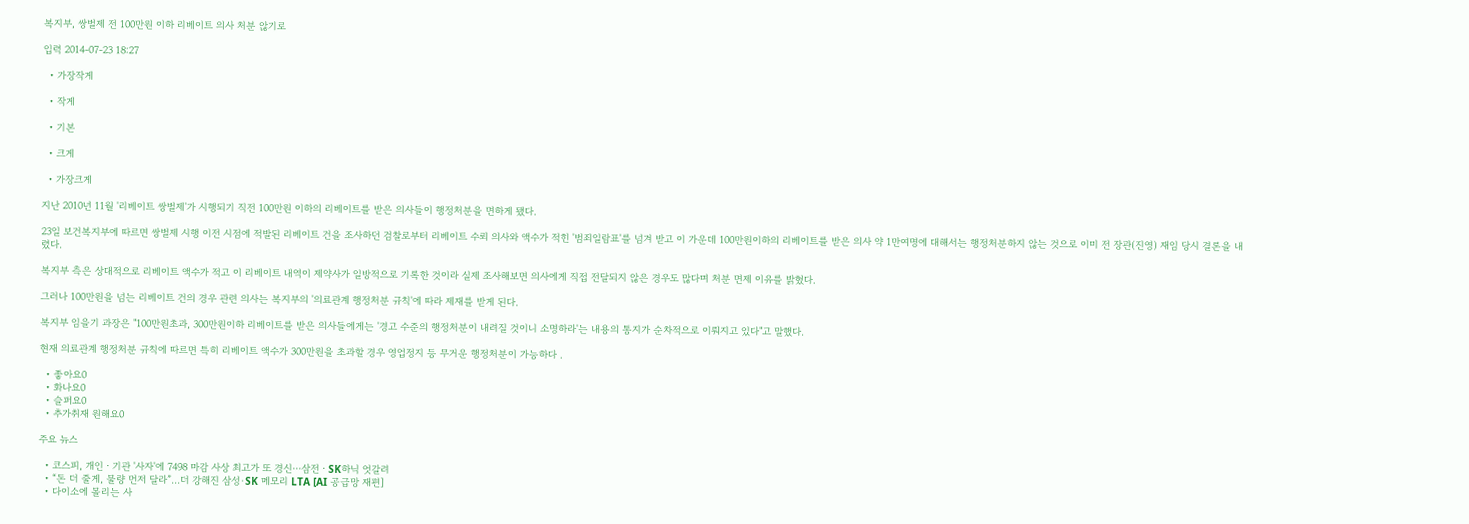복지부, 쌍벌제 전 100만원 이하 리베이트 의사 처분 않기로

입력 2014-07-23 18:27

  • 가장작게

  • 작게

  • 기본

  • 크게

  • 가장크게

지난 2010년 11월 '리베이트 쌍벌제'가 시행되기 직전 100만원 이하의 리베이트를 받은 의사들이 행정처분을 면하게 됐다.

23일 보건복지부에 따르면 쌍벌제 시행 이전 시점에 적발된 리베이트 건을 조사하던 검찰로부터 리베이트 수뢰 의사와 액수가 적힌 '범죄일람표'를 넘겨 받고 이 가운데 100만원이하의 리베이트를 받은 의사 약 1만여명에 대해서는 행정처분하지 않는 것으로 이미 전 장관(진영) 재임 당시 결론을 내렸다.

복지부 측은 상대적으로 리베이트 액수가 적고 이 리베이트 내역이 제약사가 일방적으로 기록한 것이라 실제 조사해보면 의사에게 직접 전달되지 않은 경우도 많다며 처분 면제 이유를 밝혔다.

그러나 100만원을 넘는 리베이트 건의 경우 관련 의사는 복지부의 '의료관계 행정처분 규칙'에 따라 제재를 받게 된다.

복지부 임을기 과장은 "100만원초과, 300만원이하 리베이트를 받은 의사들에게는 '경고 수준의 행정처분이 내려질 것이니 소명하라'는 내용의 통지가 순차적으로 이뤄지고 있다"고 말했다.

현재 의료관계 행정처분 규칙에 따르면 특히 리베이트 액수가 300만원을 초과할 경우 영업정지 등 무거운 행정처분이 가능하다 .

  • 좋아요0
  • 화나요0
  • 슬퍼요0
  • 추가취재 원해요0

주요 뉴스

  • 코스피, 개인ㆍ기관 '사자'에 7498 마감 사상 최고가 또 경신⋯삼전ㆍSK하닉 엇갈려
  • “돈 더 줄게, 물량 먼저 달라”…더 강해진 삼성·SK 메모리 LTA [AI 공급망 재편]
  • 다이소에 몰리는 사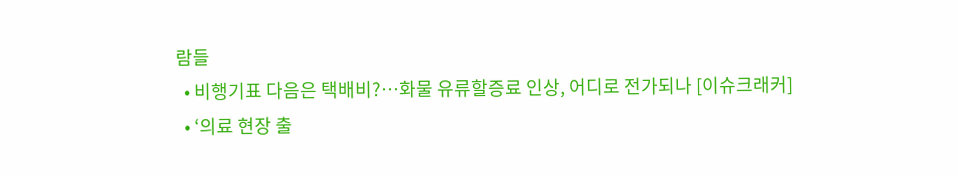람들
  • 비행기표 다음은 택배비?⋯화물 유류할증료 인상, 어디로 전가되나 [이슈크래커]
  • ‘의료 현장 출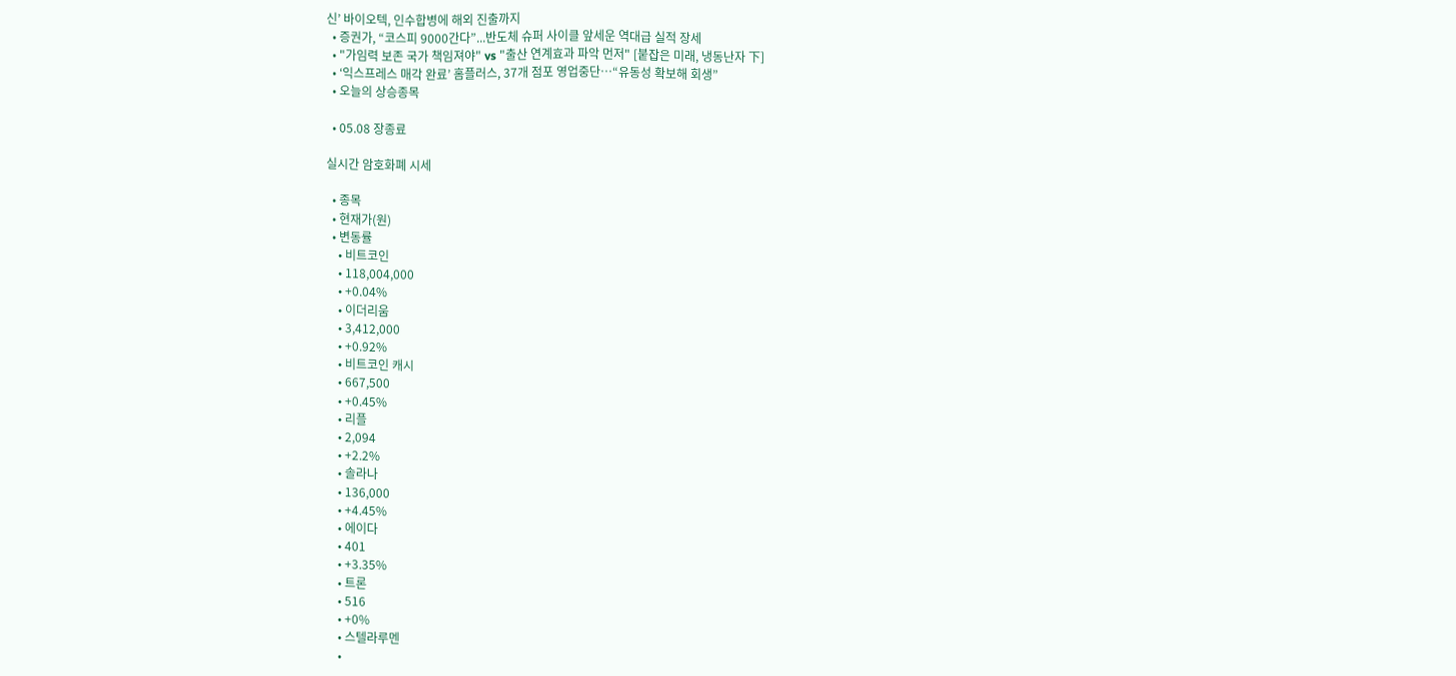신’ 바이오텍, 인수합병에 해외 진출까지
  • 증권가, “코스피 9000간다”...반도체 슈퍼 사이클 앞세운 역대급 실적 장세
  • "가임력 보존 국가 책임져야" vs "출산 연계효과 파악 먼저" [붙잡은 미래, 냉동난자 下]
  • ‘익스프레스 매각 완료’ 홈플러스, 37개 점포 영업중단⋯“유동성 확보해 회생”
  • 오늘의 상승종목

  • 05.08 장종료

실시간 암호화폐 시세

  • 종목
  • 현재가(원)
  • 변동률
    • 비트코인
    • 118,004,000
    • +0.04%
    • 이더리움
    • 3,412,000
    • +0.92%
    • 비트코인 캐시
    • 667,500
    • +0.45%
    • 리플
    • 2,094
    • +2.2%
    • 솔라나
    • 136,000
    • +4.45%
    • 에이다
    • 401
    • +3.35%
    • 트론
    • 516
    • +0%
    • 스텔라루멘
    •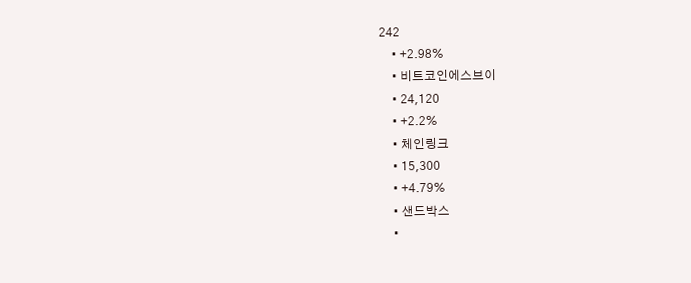242
    • +2.98%
    • 비트코인에스브이
    • 24,120
    • +2.2%
    • 체인링크
    • 15,300
    • +4.79%
    • 샌드박스
    •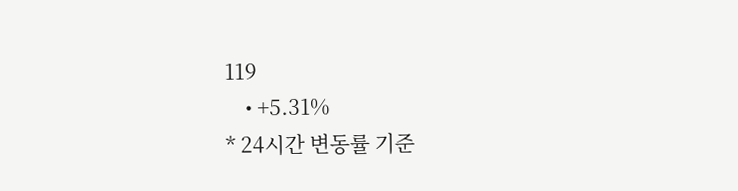119
    • +5.31%
* 24시간 변동률 기준